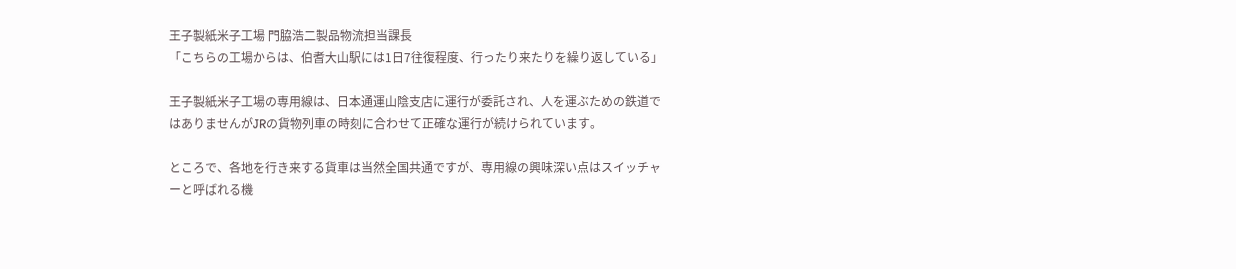王子製紙米子工場 門脇浩二製品物流担当課長
「こちらの工場からは、伯耆大山駅には1日7往復程度、行ったり来たりを繰り返している」

王子製紙米子工場の専用線は、日本通運山陰支店に運行が委託され、人を運ぶための鉄道ではありませんがJRの貨物列車の時刻に合わせて正確な運行が続けられています。

ところで、各地を行き来する貨車は当然全国共通ですが、専用線の興味深い点はスイッチャーと呼ばれる機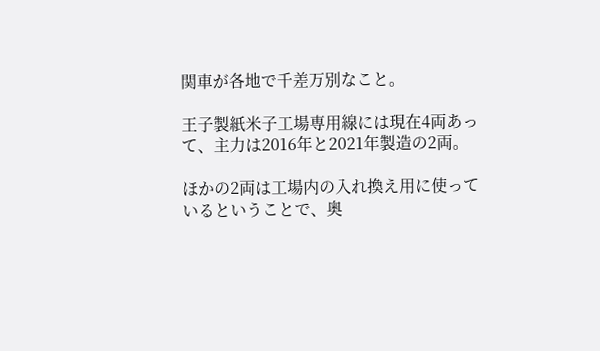関車が各地で千差万別なこと。

王子製紙米子工場専用線には現在4両あって、主力は2016年と2021年製造の2両。

ほかの2両は工場内の入れ換え用に使っているということで、奥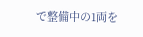で整備中の1両を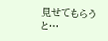見せてもらうと…